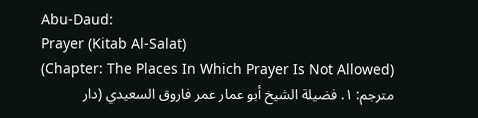Abu-Daud:
Prayer (Kitab Al-Salat)
(Chapter: The Places In Which Prayer Is Not Allowed)
مترجم: ١. فضيلة الشيخ أبو عمار عمر فاروق السعيدي (دار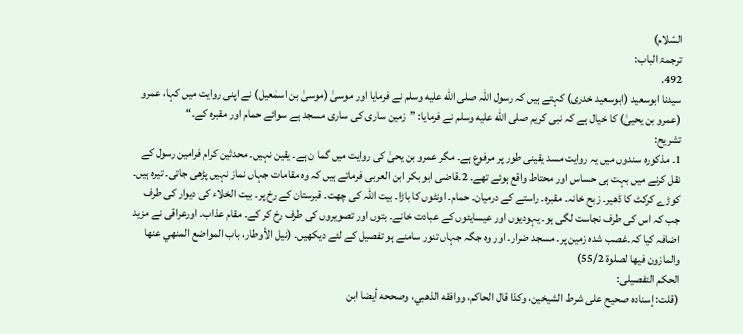السّلام)
ترجمۃ الباب:
492.
سیدنا ابوسعید (ابوسعید خدری) کہتے ہیں کہ رسول اللہ صلى الله عليه وسلم نے فرمایا اور موسیٰ (موسیٰ بن اسمٰعیل) نے اپنی روایت میں کہا، عمرو (عمرو بن یحییٰ) کا خیال ہے کہ نبی کریم صلى الله عليه وسلم نے فرمایا: ”زمین ساری کی ساری مسجد ہے سوائے حمام اور مقبرہ کے۔“
تشریح:
1۔ مذکورہ سندوں میں یہ روایت مسد یقینی طور پر مرفوع ہے۔ مگر عمرو بن یحیٰ کی روایت میں گما ن ہے۔ یقین نہیں۔ محدثین کرام فرامین رسول کے نقل کرنے میں بہت ہی حساس اور محتاط واقع ہوئے تھے۔ 2۔قاضی ابو بکر ابن العربی فرماتے ہیں کہ وہ مقامات جہاں نماز نہیں پڑھی جاتی۔ تیرہ ہیں۔ کوڑے کرکٹ کا ڈھیر۔ زبح خانہ۔ مقبرہ۔ راستے کے درمیان۔ حمام۔ اونٹوں کا باڑا۔ بیت اللہ کی چھت۔ قبرستان کے رخ پر۔ بیت الخلاء کی دیوار کی طرف جب کہ اس کی طرف نجاست لگی ہو۔ یہودیوں اور عیسایئوں کے عبادت خانے۔ بتوں اور تصویروں کی طرف رخ کر کے۔ مقام عذاب۔ اورعراقی نے مزید اضافہ کیا کہ۔غصب شدہ زمین پر۔ مسجد ضرار۔ اور وہ جگہ جہاں تنور سامنے ہو تفصیل کے لئے دیکھیں۔ (نیل الأوطار، باب المواضع المنھي عنھا والمازون فیھا لصلوة 55/2)
الحکم التفصیلی:
(قلت: إسناده صحيح على شرط الشيخين، وكذا قال الحاكم، ووافقه الذهبي، وصححه أيضا ابن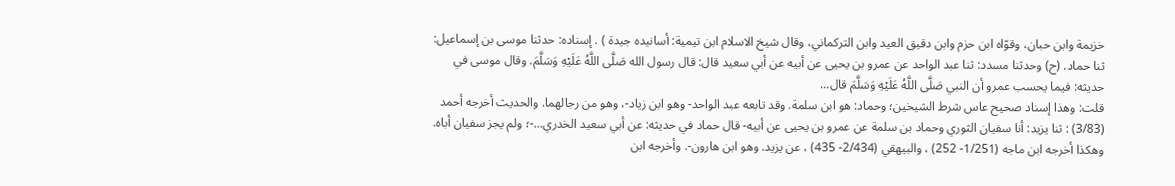خزيمة وابن حبان، وقوّاه ابن حزم وابن دقيق العيد وابن التركماني، وقال شيخ الاسلام ابن تيمية: أسانيده جيدة ) . إسناده: حدثنا موسى بن إسماعيل: ثنا حماد. (ح) وحدثنا مسدد: ثنا عبد الواحد عن عمرو بن يحيى عن أبيه عن أبي سعيد قال: قال رسول الله صَلَّى اللَّهُ عَلَيْهِ وَسَلَّمَ. وقال موسى في حديثه: فيما يحسب عمرو أن النبي صَلَّى اللَّهُ عَلَيْهِ وَسَلَّمَ قال...
قلت: وهذا إسناد صحيح عاس شرط الشيخين؛ وحماد: هو ابن سلمة. وقد تابعه عبد الواحد- وهو ابن زياد-، وهو من رجالهما. والحديث أخرجه أحمد (3/83) : ثنا يزيد: أنا سفيان الثوري وحماد بن سلمة عن عمرو بن يحيى عن أبيه- قال حماد في حديثه: عن أبي سعيد الخدري...-؛ ولم يجز سفيان أباه. وهكذا أخرجه ابن ماجه (1/251- 252) ، والبيهقي (2/434- 435) ، عن يزيد. وهو ابن هارون-. وأخرجه ابن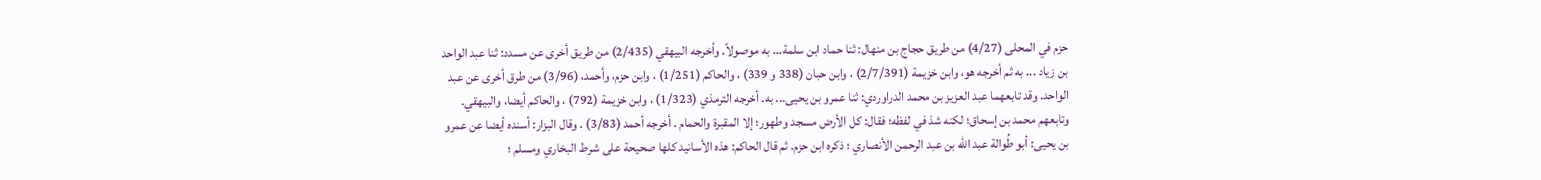حزم في المحلى (4/27) من طريق حجاج بن منهال: ثنا حماد ابن سلمة... به موصولاً. وأخرجه البيهقي (2/435) من طريق أخرى عن مسدد: ثنا عبد الواحد بن زياد ... به ثم أخرجه هو، وابن خزيمة (2/7/391) ، وابن حبان (338 و 339) ، والحاكم (1/251) ، وابن حزم، وأحمد، (3/96) من طرق أخرى عن عبد الواحد. وقد تابعهما عبد العزيز بن محمد الدراوردي: ثنا عمرو بن يحيى... به. أخرجه الترمذي (1/323) ، وابن خزيمة (792) ، والحاكم أيضا، والبيهقي. وتابعهم محمد بن إسحاق؛ لكنه شذ في لفظه؛ فقال: كل الأرض مسجد وطهور؛ إلا المقبرة والحمام . أخرجه أحمد (3/83) . وقال البزار: أسنده أيضا عن عمرو بن يحيى: أبو طُوالة عبد الله بن عبد الرحمن الأنصاري ؛ ذكره ابن حزم. ثم قال الحاكم: هذه الأسانيد كلها صحيحة على شرط البخاري ومسلم ؛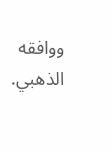ووافقه الذهبي.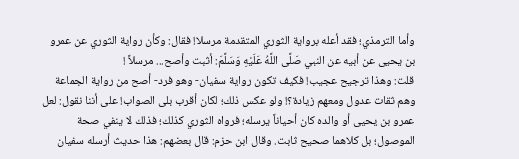وأما الترمذي؛ فقد أعله برواية الثوري المتقدمة مرسلا! فقال: وكأن رواية الثوري عن عمرو بن يحيى عن أبيه عن النبي صَلَّى اللَّهُ عَلَيْهِ وَسَلَّمَ: أثبت وأصح... مرسلاً !
قلت: وهذا ترجيح عجيب! فكيف تكون رواية سفيان- وهو فرد- أصح من رواية الجماعة وهم ثقات عدول ومعهم زيادة؟! ولو عكس ذلك؛ لكان أقرب بلى الصواب! على أننا نقول: لعل عمرو بن يحيى أو والده كان أحياناً يرسله؛ فرواه الثوري كذلك؛ فذلك لا ينفي صحة الموصول؛ بل كلاهما صحيح ثابت. وقال ابن حزم: قال بعضهم: هذا حديث أرسله سفيان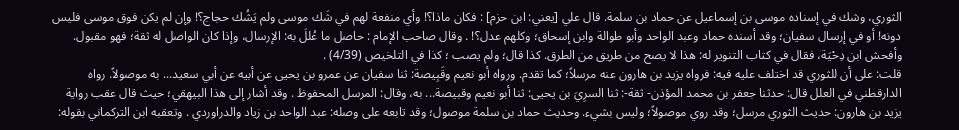الثوري، وشك في إسناده موسى بن إسماعيل عن حماد بن سلمة. قال علي [يعني: ابن حزم] : فكان ماذا؟! وأي منفعة لهم في شَك موسى ولم يَشُك حجاج؟! وإن لم يكن فوق موسى فليس دونه! أو في إرسال سفيان؛ وقد أسنده حماد وعبد الواحد وأبو طوالة وابن إسحاق؛ وكلهم عدل؟! . وقال صاحب الإمام : حاصل ما عُللَ به: الإرسال، وإذا كان الواصل له ثقة؛ فهو مقبول. وأفحش ابن دِحْيَة، فقال في كتاب التنوير له: هذا لا يصح من طريق من الطرق. كذا قال؛ ولم يصب ؛ كذا في التلخيص (4/39) .
قلت: على أن للثوري قد اختلف عليه فيه: فرواه يزيد بن هارون عنه مرسلاً؛ كما تقدم. ورواه أبو نعيم وقَبِيصة: ثنا سفيان عن عمرو بن يحيى عن أبيه عن أبي سعيد... به موصولاً. رواه الدارقطني في العلل قال: حدثنا جعفر بن محمد المؤذن- ثقة-: ثنا السرِيَ بن يحيى: ثنا أبو نعيم وقبيصة... به، وقال: المرسل المحفوظ . وقد أشار إلى هذا البيهقي؛ حيث قال عقب رواية يزيد بن هارون: حديث الثوري مرسل؛ وقد روي موصولاً؛ وليس بشيء. وحديث حماد بن سلمة موصول؛ وقد تابعه على وصله: عبد الواحد بن زياد والدراوردي . وتعقبه ابن التركماني بقوله: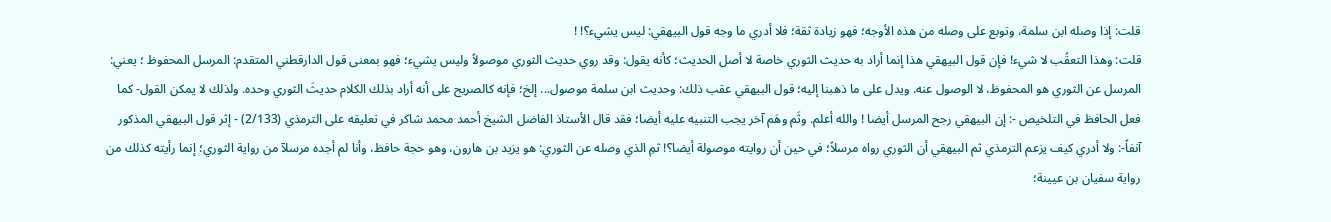قلت: إذا وصله ابن سلمة، وتوبع على وصله من هذه الأوجه؛ فهو زيادة ثقة؛ فلا أدري ما وجه قول البيهقي: ليس يشيء؟! !
قلت: وهذا التعقُب لا شيء! فإن قول البيهقي هذا إنما أراد به حديث الثوري خاصة لا أصل الحديث؛ كأنه يقول: وقد روي حديث الثوري موصولاً وليس يشيء؛ فهو بمعنى قول الدارقطني المتقدم: المرسل المحفوظ ؛ يعني: المرسل عن الثوري هو المحفوظ، لا الوصول عنه. ويدل على ما ذهبنا إليه؛ قول البيهقي عقب ذلك: وحديث ابن سلمة موصول... إلخ؛ فإنه كالصريح على أنه أراد بذلك الكلام حديثَ الثوري وحده. ولذلك لا يمكن القول- كما فعل الحافظ في التلخيص -: إن البيهقي رجح المرسل أيضا ! والله أعلم. وثَم وهَم آخر يجب التنبيه عليه أيضا؛ فقد قال الأستاذ الفاضل الشيخ أحمد محمد شاكر في تعليقه على الترمذي (2/133) - إثر قول البيهقي المذكور آنفاً-: ولا أدري كيف يزعم الترمذي ثم البيهقي أن الثوري رواه مرسلاً؛ في حين أن روايته موصولة أيضا؟! ثمِ الذي وصله عن الثوري: هو يزيد بن هارون، وهو حجة حافظ، وأنا لم أجده مرسلآ من رواية الثوري؛ إنما رأيته كذلك من رواية سفيان بن عيينة؛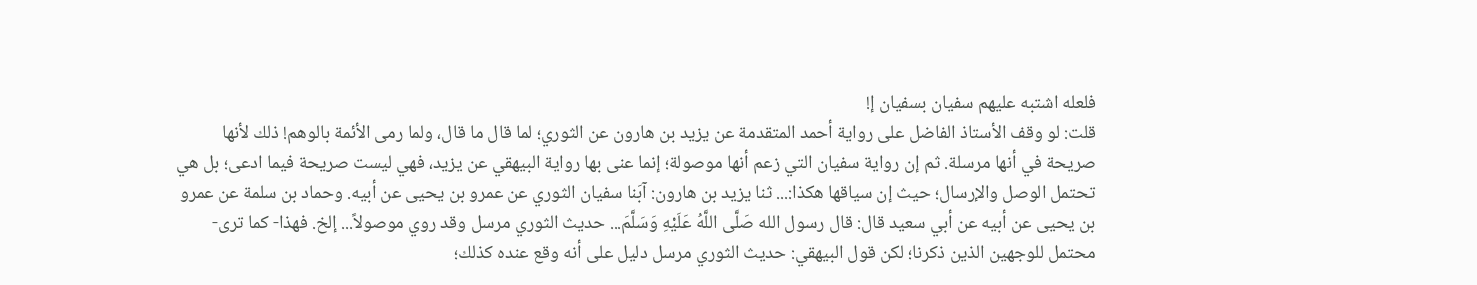فلعله اشتبه عليهم سفيان بسفيان إ!
قلت: لو وقف الأستاذ الفاضل على رواية أحمد المتقدمة عن يزيد بن هارون عن الثوري؛ لما قال ما قال، ولما رمى الأئمة بالوهم! ذلك لأنها صريحة في أنها مرسلة. ثم إن رواية سفيان التي زعم أنها موصولة؛ إنما عنى بها رواية البيهقي عن يزيد، فهي ليست صريحة فيما ادعى؛ بل هي تحتمل الوصل والإرسال؛ حيث إن سياقها هكذا:... ثنا يزيد بن هارون: آبَنا سفيان الثوري عن عمرو بن يحيى عن أبيه. وحماد بن سلمة عن عمرو بن يحيى عن أبيه عن أبي سعيد قال: قال رسول الله صَلَّى اللَّهُ عَلَيْهِ وَسَلَّمَ... حديث الثوري مرسل وقد روي موصولاً... إلخ. فهذا- كما ترى- محتمل للوجهين الذين ذكرنا؛ لكن قول البيهقي: حديث الثوري مرسل دليل على أنه وقع عنده كذلك؛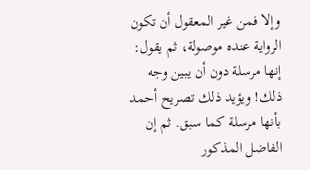وإلا فمن غير المعقول أن تكون الرواية عنده موصولة، ثم يقول: إنها مرسلة دون أن يبين وجه ذلك! ويؤيد ذلك تصريح أحمد بأنها مرسلة كما سبق. ثم إن الفاضل المذكور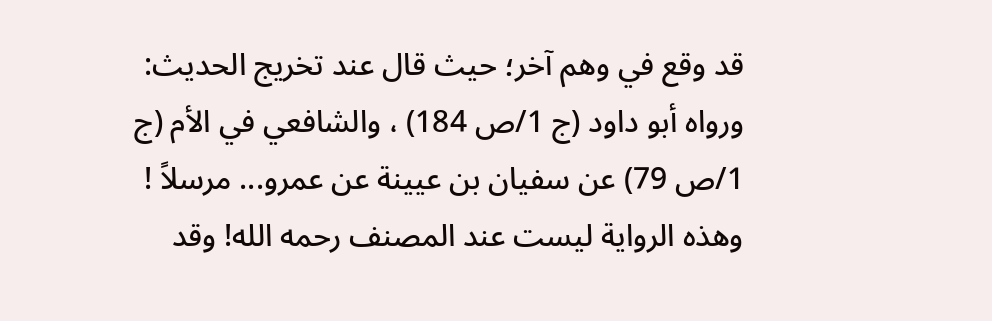قد وقع في وهم آخر؛ حيث قال عند تخريج الحديث: ورواه أبو داود (ج 1/ص 184) ، والشافعي في الأم (ج 1/ص 79) عن سفيان بن عيينة عن عمرو... مرسلاً ! وهذه الرواية ليست عند المصنف رحمه الله! وقد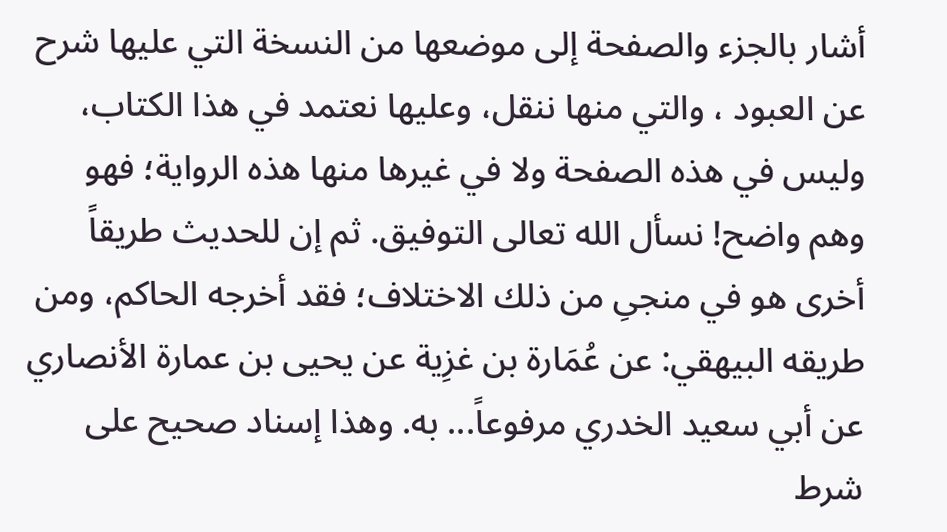أشار بالجزء والصفحة إلى موضعها من النسخة التي عليها شرح عن العبود ، والتي منها ننقل، وعليها نعتمد في هذا الكتاب، وليس في هذه الصفحة ولا في غيرها منها هذه الرواية؛ فهو وهم واضح! نسأل الله تعالى التوفيق. ثم إن للحديث طريقاً أخرى هو في منجىِ من ذلك الاختلاف؛ فقد أخرجه الحاكم، ومن طريقه البيهقي: عن عُمَارة بن غزِية عن يحيى بن عمارة الأنصاري عن أبي سعيد الخدري مرفوعاً... به. وهذا إسناد صحيح على شرط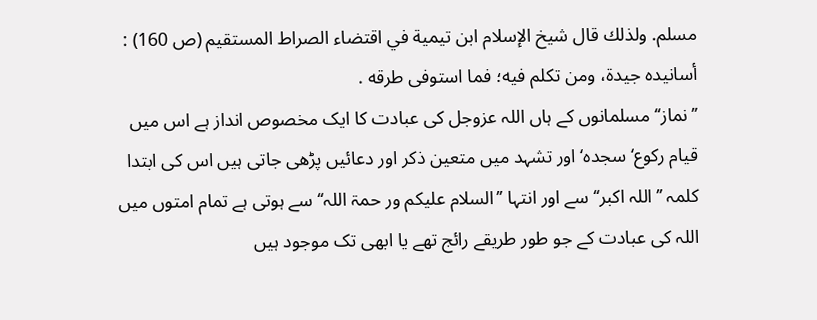مسلم. ولذلك قال شيخ الإسلام ابن تيمية في اقتضاء الصراط المستقيم (ص 160) : أسانيده جيدة، ومن تكلم فيه؛ فما استوفى طرقه .
’’نماز‘‘ مسلمانوں کے ہاں اللہ عزوجل کی عبادت کا ایک مخصوص انداز ہے اس میں قیام رکوع‘سجدہ‘ اور تشہد میں متعین ذکر اور دعائیں پڑھی جاتی ہیں اس کی ابتدا کلمہ ’’اللہ اکبر‘‘ سے اور انتہا ’’السلام علیکم ور حمۃ اللہ‘‘ سے ہوتی ہے تمام امتوں میں اللہ کی عبادت کے جو طور طریقے رائج تھے یا ابھی تک موجود ہیں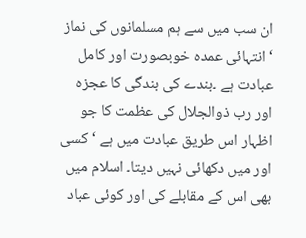ان سب میں سے ہم مسلمانوں کی نماز ‘انتہائی عمدہ خوبصورت اور کامل عبادت ہے ۔بندے کی بندگی کا عجزہ اور رب ذوالجلال کی عظمت کا جو اظہار اس طریق عبادت میں ہے ‘کسی اور میں دکھائی نہیں دیتا۔ اسلام میں بھی اس کے مقابلے کی اور کوئی عباد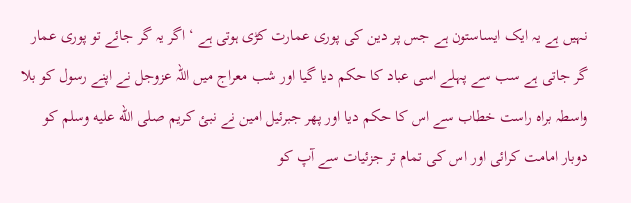نہیں ہے یہ ایک ایساستون ہے جس پر دین کی پوری عمارت کڑی ہوتی ہے ‘ اگر یہ گر جائے تو پوری عمار گر جاتی ہے سب سے پہلے اسی عباد کا حکم دیا گیا اور شب معراج میں اللہ عزوجل نے اپنے رسول کو بلا واسطہ براہ راست خطاب سے اس کا حکم دیا اور پھر جبرئیل امین نے نبئ کریم صلى الله عليه وسلم کو دوبار امامت کرائی اور اس کی تمام تر جزئیات سے آپ کو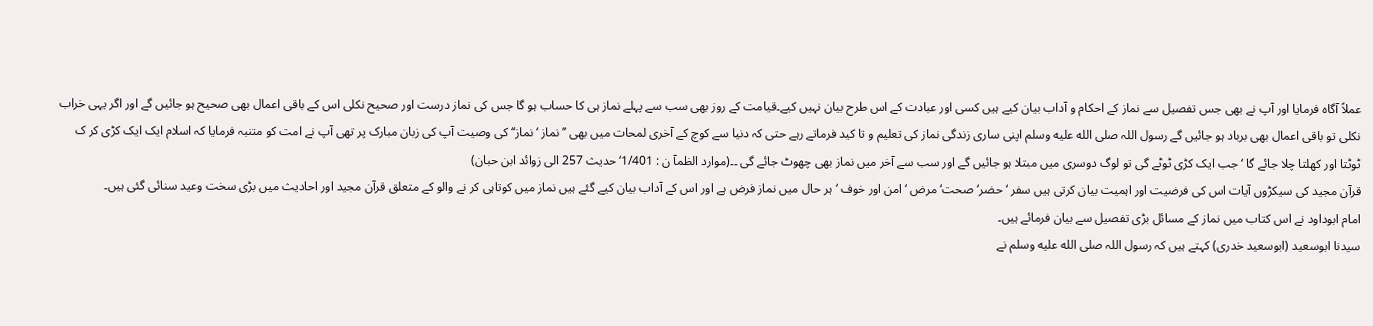عملاً آگاہ فرمایا اور آپ نے بھی جس تفصیل سے نماز کے احکام و آداب بیان کیے ہیں کسی اور عبادت کے اس طرح بیان نہیں کیے۔قیامت کے روز بھی سب سے پہلے نماز ہی کا حساب ہو گا جس کی نماز درست اور صحیح نکلی اس کے باقی اعمال بھی صحیح ہو جائیں گے اور اگر یہی خراب نکلی تو باقی اعمال بھی برباد ہو جائیں گے رسول اللہ صلى الله عليه وسلم اپنی ساری زندگی نماز کی تعلیم و تا کید فرماتے رہے حتی کہ دنیا سے کوچ کے آخری لمحات میں بھی ’’نماز ‘نماز‘‘ کی وصیت آپ کی زبان مبارک پر تھی آپ نے امت کو متنبہ فرمایا کہ اسلام ایک ایک کڑی کر ک ٹوٹتا اور کھلتا چلا جائے گا ‘ جب ایک کڑی ٹوٹے گی تو لوگ دوسری میں مبتلا ہو جائیں گے اور سب سے آخر میں نماز بھی چھوٹ جائے گی ۔۔(موارد الظمآ ن : 1/401‘حدیث 257 الی زوائد ابن حبان)
قرآن مجید کی سیکڑوں آیات اس کی فرضیت اور اہمیت بیان کرتی ہیں سفر ‘حضر‘صحت‘مرض ‘امن اور خوف ‘ہر حال میں نماز فرض ہے اور اس کے آداب بیان کیے گئے ہیں نماز میں کوتاہی کر نے والو کے متعلق قرآن مجید اور احادیث میں بڑی سخت وعید سنائی گئی ہیں۔
امام ابوداود نے اس کتاب میں نماز کے مسائل بڑی تفصیل سے بیان فرمائے ہیں۔
سیدنا ابوسعید (ابوسعید خدری) کہتے ہیں کہ رسول اللہ صلى الله عليه وسلم نے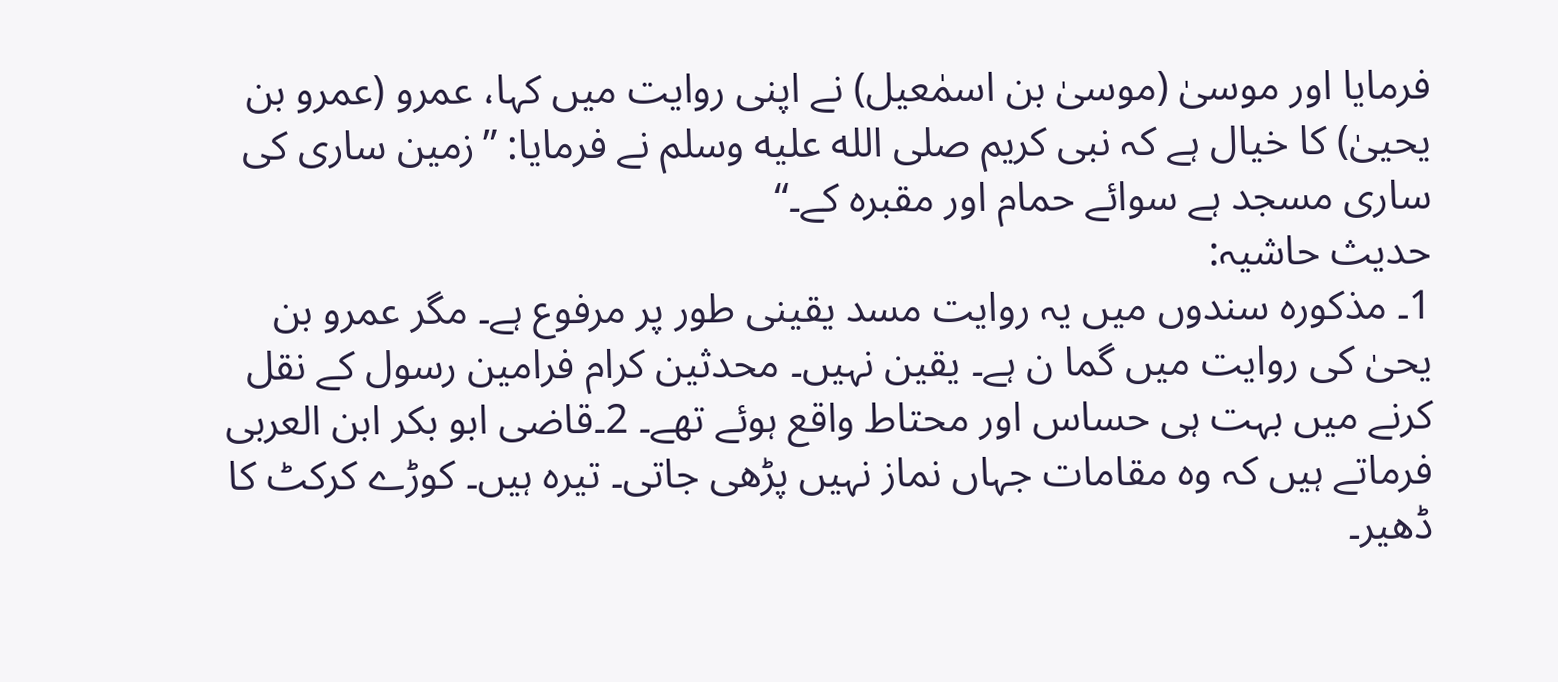فرمایا اور موسیٰ (موسیٰ بن اسمٰعیل) نے اپنی روایت میں کہا، عمرو (عمرو بن یحییٰ) کا خیال ہے کہ نبی کریم صلى الله عليه وسلم نے فرمایا: ”زمین ساری کی ساری مسجد ہے سوائے حمام اور مقبرہ کے۔“
حدیث حاشیہ:
1۔ مذکورہ سندوں میں یہ روایت مسد یقینی طور پر مرفوع ہے۔ مگر عمرو بن یحیٰ کی روایت میں گما ن ہے۔ یقین نہیں۔ محدثین کرام فرامین رسول کے نقل کرنے میں بہت ہی حساس اور محتاط واقع ہوئے تھے۔ 2۔قاضی ابو بکر ابن العربی فرماتے ہیں کہ وہ مقامات جہاں نماز نہیں پڑھی جاتی۔ تیرہ ہیں۔ کوڑے کرکٹ کا ڈھیر۔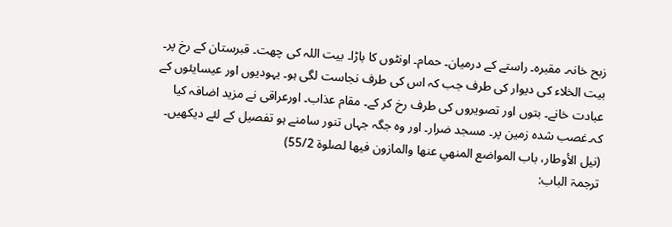زبح خانہ۔ مقبرہ۔ راستے کے درمیان۔ حمام۔ اونٹوں کا باڑا۔ بیت اللہ کی چھت۔ قبرستان کے رخ پر۔ بیت الخلاء کی دیوار کی طرف جب کہ اس کی طرف نجاست لگی ہو۔ یہودیوں اور عیسایئوں کے عبادت خانے۔ بتوں اور تصویروں کی طرف رخ کر کے۔ مقام عذاب۔ اورعراقی نے مزید اضافہ کیا کہ۔غصب شدہ زمین پر۔ مسجد ضرار۔ اور وہ جگہ جہاں تنور سامنے ہو تفصیل کے لئے دیکھیں۔ (نیل الأوطار، باب المواضع المنھي عنھا والمازون فیھا لصلوة 55/2)
ترجمۃ الباب: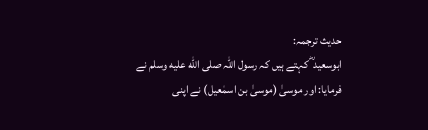حدیث ترجمہ:
ابوسعید ؓ کہتے ہیں کہ رسول اللہ صلى الله عليه وسلم نے فرمایا: اور موسیٰ (موسیٰ بن اسمٰعیل) نے اپنی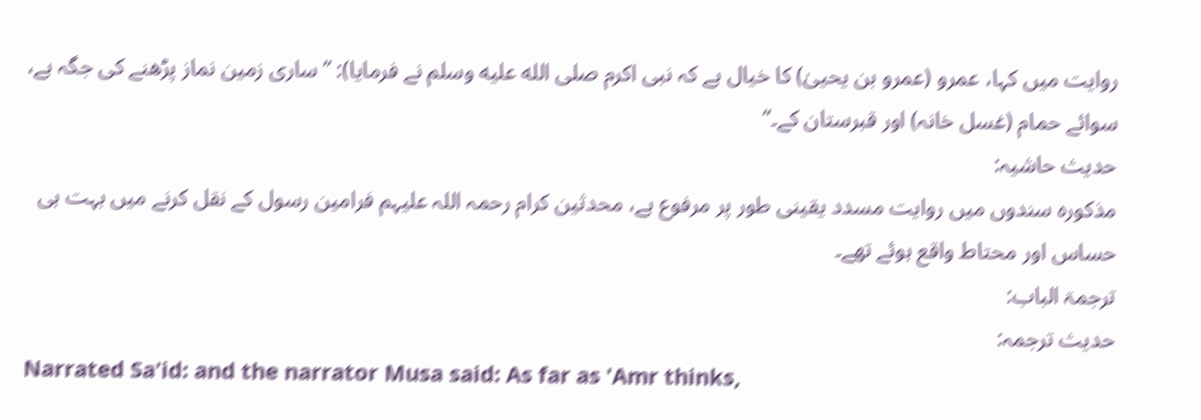روایت میں کہا، عمرو (عمرو بن یحییٰ) کا خیال ہے کہ نبی اکرم صلى الله عليه وسلم نے فرمایا): ”ساری زمین نماز پڑھنے کی جگہ ہے، سوائے حمام (غسل خانہ) اور قبرستان کے۔“
حدیث حاشیہ:
مذکورہ سندوں میں روایت مسدد یقینی طور پر مرفوع ہے، محدثین کرام رحمہ اللہ علیہم فرامین رسول کے نقل کرنے میں بہت ہی حساس اور محتاط واقع ہوئے تھے۔
ترجمۃ الباب:
حدیث ترجمہ:
Narrated Sa'id: and the narrator Musa said: As far as 'Amr thinks,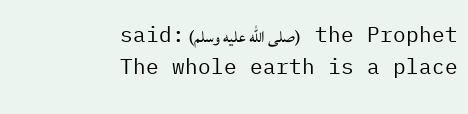the Prophet (صلى الله عليه وسلم) said: The whole earth is a place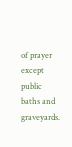of prayer except public baths and graveyards.